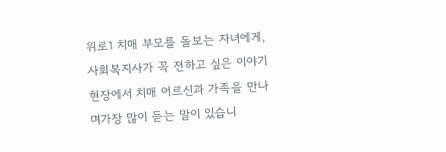위로1 치매 부모를 돌보는 자녀에게, 사회복지사가 꼭 전하고 싶은 이야기 현장에서 치매 어르신과 가족을 만나며가장 많이 듣는 말이 있습니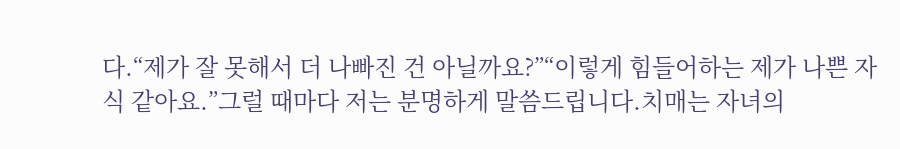다.“제가 잘 못해서 더 나빠진 건 아닐까요?”“이렇게 힘들어하는 제가 나쁜 자식 같아요.”그럴 때마다 저는 분명하게 말씀드립니다.치매는 자녀의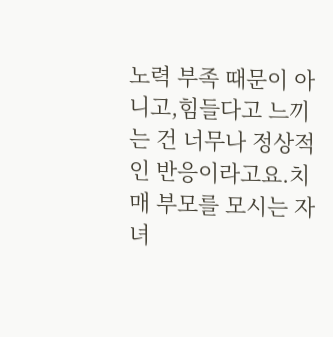노력 부족 때문이 아니고,힘들다고 느끼는 건 너무나 정상적인 반응이라고요.치매 부모를 모시는 자녀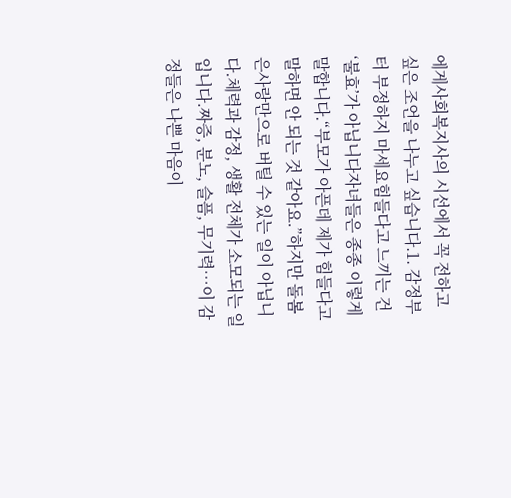에게사회복지사의 시선에서 꼭 전하고 싶은 조언을 나누고 싶습니다.1. 감정부터 부정하지 마세요힘들다고 느끼는 건 ‘불효’가 아닙니다자녀들은 종종 이렇게 말합니다.“부모가 아픈데 제가 힘들다고 말하면 안 되는 것 같아요.”하지만 돌봄은사랑만으로 버틸 수 있는 일이 아닙니다.체력과 감정, 생활 전체가 소모되는 일입니다.짜증, 분노, 슬픔, 무기력…이 감정들은 나쁜 마음이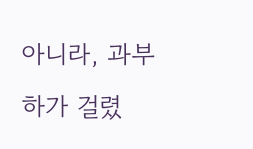아니라, 과부하가 걸렸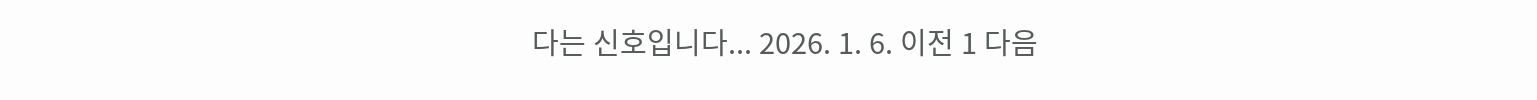다는 신호입니다... 2026. 1. 6. 이전 1 다음